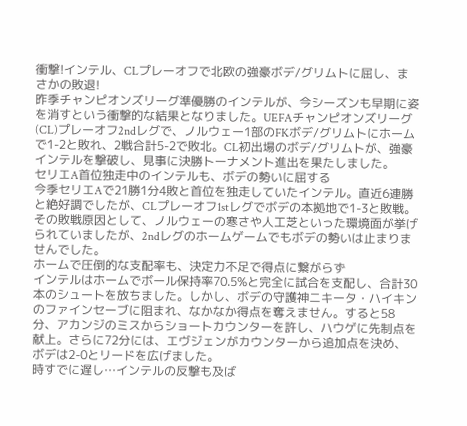衝撃!インテル、CLプレーオフで北欧の強豪ボデ/グリムトに屈し、まさかの敗退!
昨季チャンピオンズリーグ準優勝のインテルが、今シーズンも早期に姿を消すという衝撃的な結果となりました。UEFAチャンピオンズリーグ(CL)プレーオフ2ndレグで、ノルウェー1部のFKボデ/グリムトにホームで1-2と敗れ、2戦合計5-2で敗北。CL初出場のボデ/グリムトが、強豪インテルを撃破し、見事に決勝トーナメント進出を果たしました。
セリエA首位独走中のインテルも、ボデの勢いに屈する
今季セリエAで21勝1分4敗と首位を独走していたインテル。直近6連勝と絶好調でしたが、CLプレーオフ1stレグでボデの本拠地で1-3と敗戦。その敗戦原因として、ノルウェーの寒さや人工芝といった環境面が挙げられていましたが、2ndレグのホームゲームでもボデの勢いは止まりませんでした。
ホームで圧倒的な支配率も、決定力不足で得点に繋がらず
インテルはホームでボール保持率70.5%と完全に試合を支配し、合計30本のシュートを放ちました。しかし、ボデの守護神ニキータ・ハイキンのファインセーブに阻まれ、なかなか得点を奪えません。すると58分、アカンジのミスからショートカウンターを許し、ハウゲに先制点を献上。さらに72分には、エヴジェンがカウンターから追加点を決め、ボデは2-0とリードを広げました。
時すでに遅し…インテルの反撃も及ば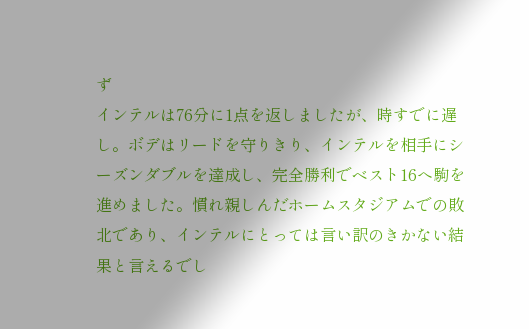ず
インテルは76分に1点を返しましたが、時すでに遅し。ボデはリードを守りきり、インテルを相手にシーズンダブルを達成し、完全勝利でベスト16へ駒を進めました。慣れ親しんだホームスタジアムでの敗北であり、インテルにとっては言い訳のきかない結果と言えるでし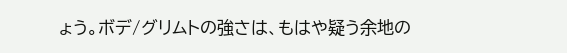ょう。ボデ/グリムトの強さは、もはや疑う余地の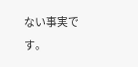ない事実です。